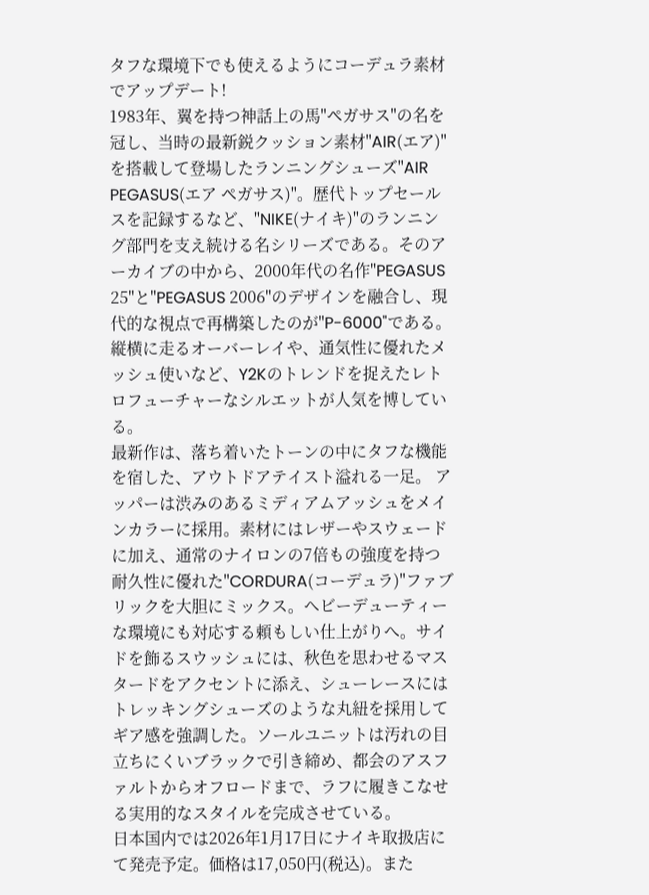タフな環境下でも使えるようにコーデュラ素材でアップデート!
1983年、翼を持つ神話上の馬"ペガサス"の名を冠し、当時の最新鋭クッション素材"AIR(エア)"を搭載して登場したランニングシューズ"AIR PEGASUS(エア ペガサス)"。歴代トップセールスを記録するなど、"NIKE(ナイキ)"のランニング部門を支え続ける名シリーズである。そのアーカイブの中から、2000年代の名作"PEGASUS 25"と"PEGASUS 2006"のデザインを融合し、現代的な視点で再構築したのが"P-6000"である。縦横に走るオーバーレイや、通気性に優れたメッシュ使いなど、Y2Kのトレンドを捉えたレトロフューチャーなシルエットが人気を博している。
最新作は、落ち着いたトーンの中にタフな機能を宿した、アウトドアテイスト溢れる一足。 アッパーは渋みのあるミディアムアッシュをメインカラーに採用。素材にはレザーやスウェードに加え、通常のナイロンの7倍もの強度を持つ耐久性に優れた"CORDURA(コーデュラ)"ファブリックを大胆にミックス。ヘビーデューティーな環境にも対応する頼もしい仕上がりへ。サイドを飾るスウッシュには、秋色を思わせるマスタードをアクセントに添え、シューレースにはトレッキングシューズのような丸紐を採用してギア感を強調した。ソールユニットは汚れの目立ちにくいブラックで引き締め、都会のアスファルトからオフロードまで、ラフに履きこなせる実用的なスタイルを完成させている。
日本国内では2026年1月17日にナイキ取扱店にて発売予定。価格は17,050円(税込)。また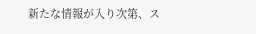新たな情報が入り次第、ス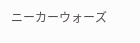ニーカーウォーズ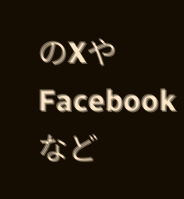のXやFacebookなど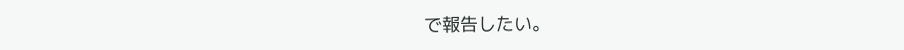で報告したい。